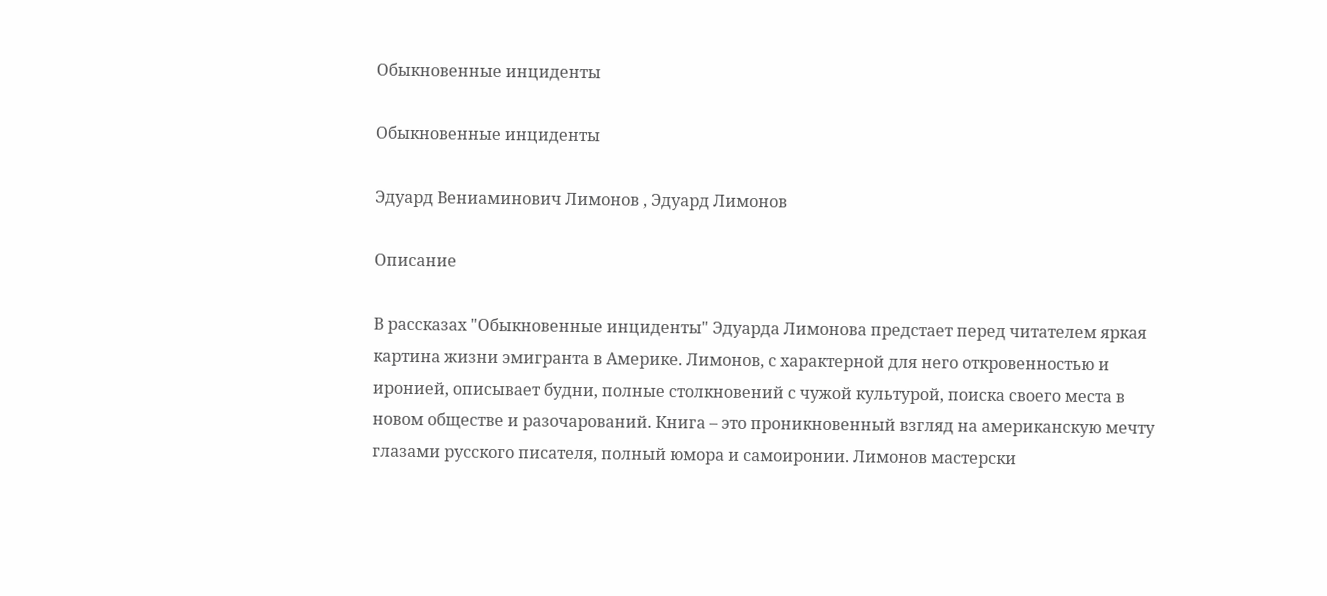Обыкновенные инциденты

Обыкновенные инциденты

Эдуард Вениаминович Лимонов , Эдуард Лимонов

Описание

В рассказах "Обыкновенные инциденты" Эдуарда Лимонова предстает перед читателем яркая картина жизни эмигранта в Америке. Лимонов, с характерной для него откровенностью и иронией, описывает будни, полные столкновений с чужой культурой, поиска своего места в новом обществе и разочарований. Книга – это проникновенный взгляд на американскую мечту глазами русского писателя, полный юмора и самоиронии. Лимонов мастерски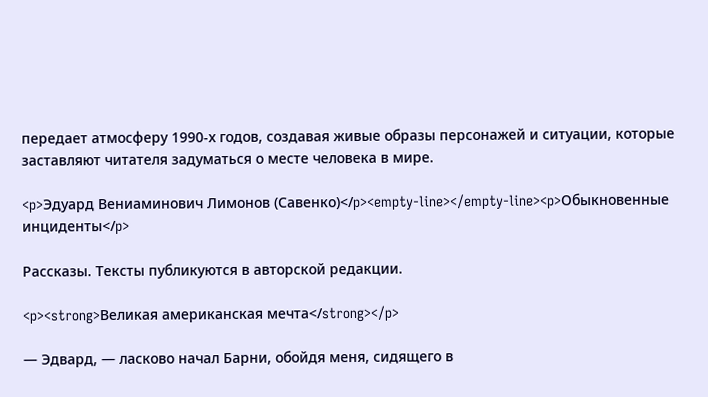передает атмосферу 1990-х годов, создавая живые образы персонажей и ситуации, которые заставляют читателя задуматься о месте человека в мире.

<p>Эдуард Вениаминович Лимонов (Савенко)</p><empty-line></empty-line><p>Обыкновенные инциденты</p>

Рассказы. Тексты публикуются в авторской редакции.

<p><strong>Великая американская мечта</strong></p>

— Эдвард, — ласково начал Барни, обойдя меня, сидящего в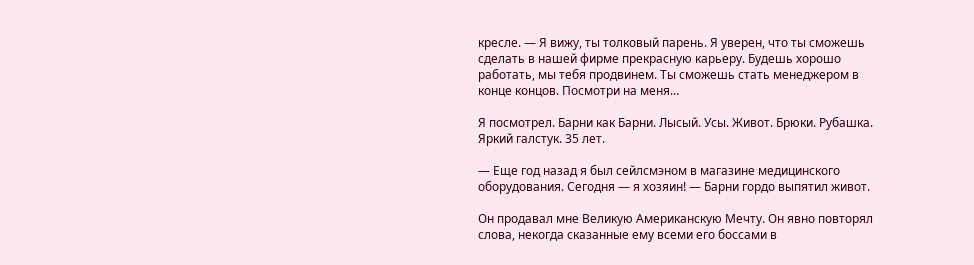кресле. — Я вижу, ты толковый парень. Я уверен, что ты сможешь сделать в нашей фирме прекрасную карьеру. Будешь хорошо работать, мы тебя продвинем. Ты сможешь стать менеджером в конце концов. Посмотри на меня…

Я посмотрел. Барни как Барни. Лысый. Усы. Живот. Брюки. Рубашка. Яркий галстук. 35 лет.

— Еще год назад я был сейлсмэном в магазине медицинского оборудования. Сегодня — я хозяин! — Барни гордо выпятил живот.

Он продавал мне Великую Американскую Мечту. Он явно повторял слова, некогда сказанные ему всеми его боссами в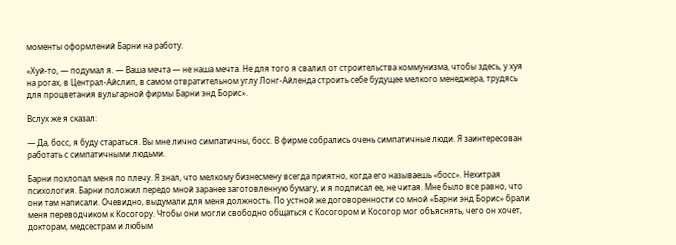моменты оформлений Барни на работу.

«Хуй-то, — подумал я. — Ваша мечта — не наша мечта. Не для того я свалил от строительства коммунизма, чтобы здесь, у хуя на рогах, в Централ-Айслип, в самом отвратительном углу Лонг-Айленда строить себе будущее мелкого менеджера, трудясь для процветания вульгарной фирмы Барни энд Борис».

Вслух же я сказал:

— Да, босс, я буду стараться. Вы мне лично симпатичны, босс. В фирме собрались очень симпатичные люди. Я заинтересован работать с симпатичными людьми.

Барни похлопал меня по плечу. Я знал, что мелкому бизнесмену всегда приятно, когда его называешь «босс». Нехитрая психология. Барни положил передо мной заранее заготовленную бумагу, и я подписал ее, не читая. Мне было все равно, что они там написали. Очевидно, выдумали для меня должность. По устной же договоренности со мной «Барни энд Борис» брали меня переводчиком к Косогору. Чтобы они могли свободно общаться с Косогором и Косогор мог объяснять, чего он хочет, докторам, медсестрам и любым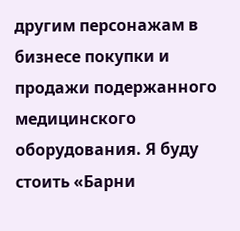другим персонажам в бизнесе покупки и продажи подержанного медицинского оборудования. Я буду стоить «Барни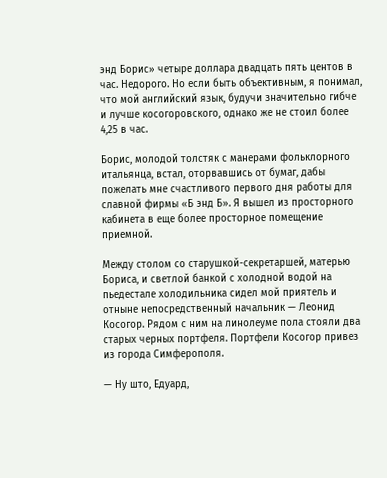энд Борис» четыре доллара двадцать пять центов в час. Недорого. Но если быть объективным, я понимал, что мой английский язык, будучи значительно гибче и лучше косогоровского, однако же не стоил более 4,25 в час.

Борис, молодой толстяк с манерами фольклорного итальянца, встал, оторвавшись от бумаг, дабы пожелать мне счастливого первого дня работы для славной фирмы «Б энд Б». Я вышел из просторного кабинета в еще более просторное помещение приемной.

Между столом со старушкой-секретаршей, матерью Бориса, и светлой банкой с холодной водой на пьедестале холодильника сидел мой приятель и отныне непосредственный начальник — Леонид Косогор. Рядом с ним на линолеуме пола стояли два старых черных портфеля. Портфели Косогор привез из города Симферополя.

— Ну што, Едуард,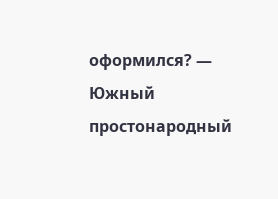оформился? — Южный простонародный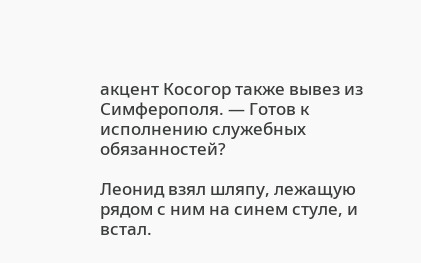акцент Косогор также вывез из Симферополя. — Готов к исполнению служебных обязанностей?

Леонид взял шляпу, лежащую рядом с ним на синем стуле, и встал.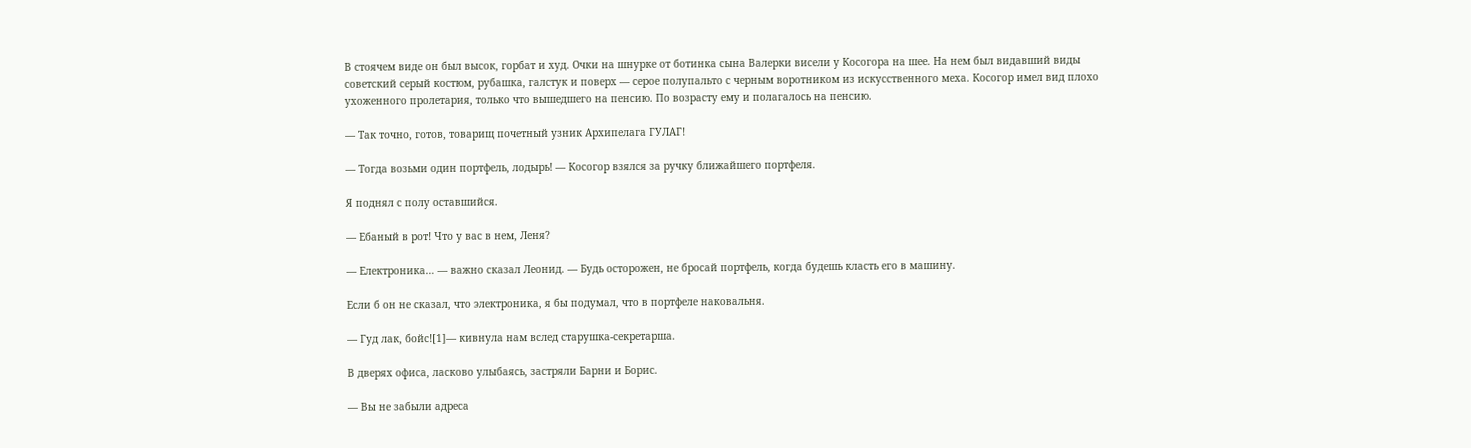В стоячем виде он был высок, горбат и худ. Очки на шнурке от ботинка сына Валерки висели у Косогора на шее. На нем был видавший виды советский серый костюм, рубашка, галстук и поверх — серое полупальто с черным воротником из искусственного меха. Косогор имел вид плохо ухоженного пролетария, только что вышедшего на пенсию. По возрасту ему и полагалось на пенсию.

— Так точно, готов, товарищ почетный узник Архипелага ГУЛАГ!

— Тогда возьми один портфель, лодырь! — Косогор взялся за ручку ближайшего портфеля.

Я поднял с полу оставшийся.

— Ебаный в рот! Что у вас в нем, Леня?

— Електроника… — важно сказал Леонид. — Будь осторожен, не бросай портфель, когда будешь класть его в машину.

Если б он не сказал, что электроника, я бы подумал, что в портфеле наковальня.

— Гуд лак, бойс![1]— кивнула нам вслед старушка-секретарша.

В дверях офиса, ласково улыбаясь, застряли Барни и Борис.

— Вы не забыли адреса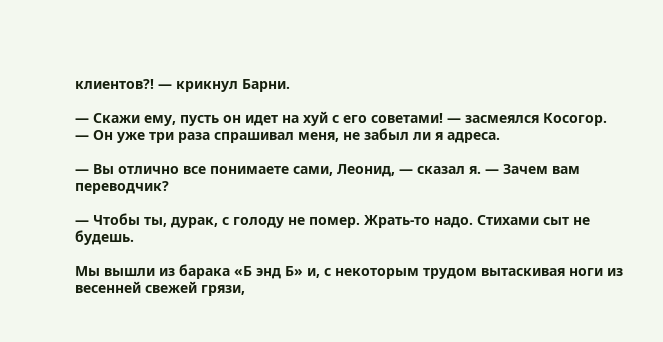клиентов?! — крикнул Барни.

— Скажи ему, пусть он идет на хуй с его советами! — засмеялся Косогор. — Он уже три раза спрашивал меня, не забыл ли я адреса.

— Вы отлично все понимаете сами, Леонид, — сказал я. — Зачем вам переводчик?

— Чтобы ты, дурак, с голоду не помер. Жрать-то надо. Стихами сыт не будешь.

Мы вышли из барака «Б энд Б» и, с некоторым трудом вытаскивая ноги из весенней свежей грязи,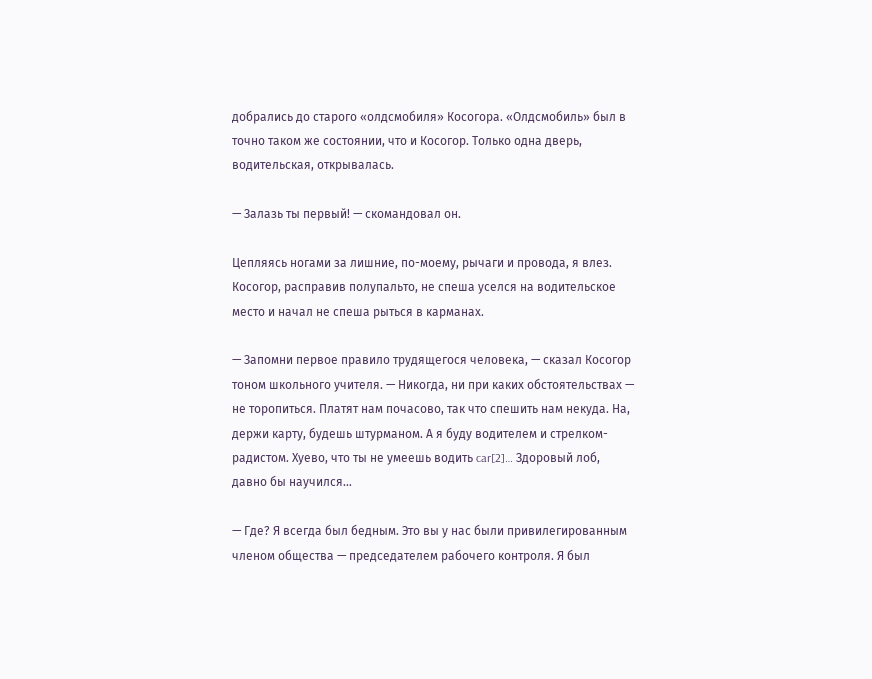добрались до старого «олдсмобиля» Косогора. «Олдсмобиль» был в точно таком же состоянии, что и Косогор. Только одна дверь, водительская, открывалась.

— Залазь ты первый! — скомандовал он.

Цепляясь ногами за лишние, по-моему, рычаги и провода, я влез. Косогор, расправив полупальто, не спеша уселся на водительское место и начал не спеша рыться в карманах.

— Запомни первое правило трудящегося человека, — сказал Косогор тоном школьного учителя. — Никогда, ни при каких обстоятельствах — не торопиться. Платят нам почасово, так что спешить нам некуда. На, держи карту, будешь штурманом. А я буду водителем и стрелком-радистом. Хуево, что ты не умеешь водить car[2]… Здоровый лоб, давно бы научился…

— Где? Я всегда был бедным. Это вы у нас были привилегированным членом общества — председателем рабочего контроля. Я был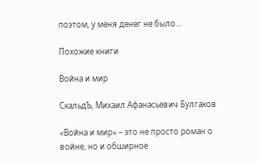поэтом, у меня денег не было…

Похожие книги

Война и мир

СкальдЪ, Михаил Афанасьевич Булгаков

«Война и мир» – это не просто роман о войне, но и обширное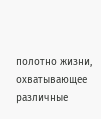полотно жизни, охватывающее различные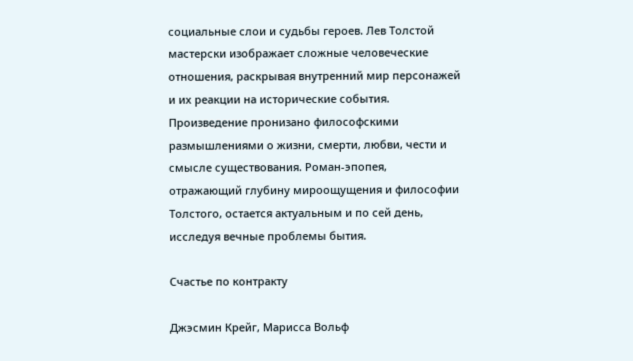социальные слои и судьбы героев. Лев Толстой мастерски изображает сложные человеческие отношения, раскрывая внутренний мир персонажей и их реакции на исторические события. Произведение пронизано философскими размышлениями о жизни, смерти, любви, чести и смысле существования. Роман-эпопея, отражающий глубину мироощущения и философии Толстого, остается актуальным и по сей день, исследуя вечные проблемы бытия.

Счастье по контракту

Джэсмин Крейг, Марисса Вольф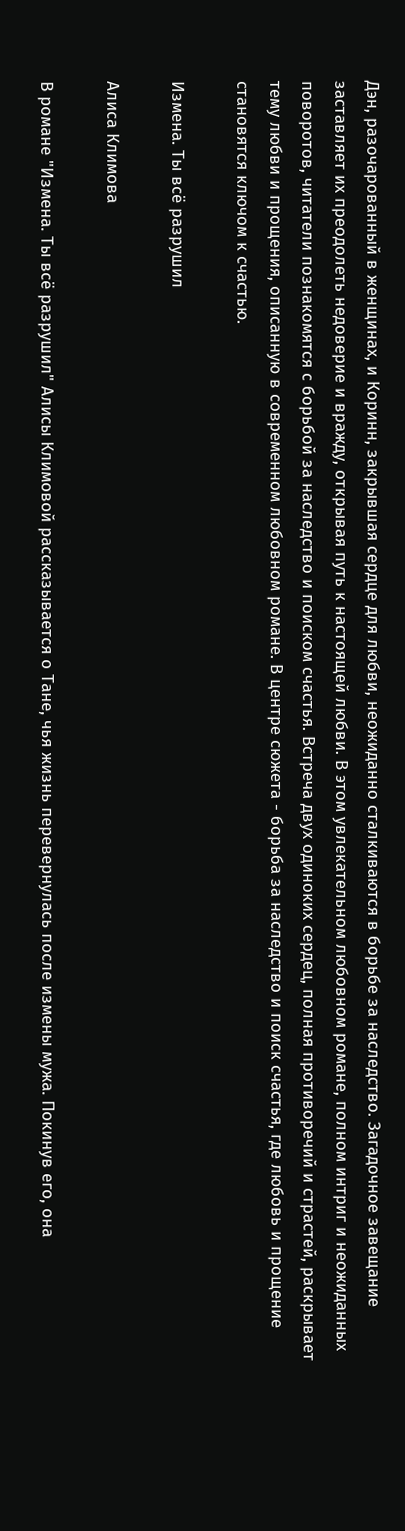Дэн, разочарованный в женщинах, и Коринн, закрывшая сердце для любви, неожиданно сталкиваются в борьбе за наследство. Загадочное завещание заставляет их преодолеть недоверие и вражду, открывая путь к настоящей любви. В этом увлекательном любовном романе, полном интриг и неожиданных поворотов, читатели познакомятся с борьбой за наследство и поиском счастья. Встреча двух одиноких сердец, полная противоречий и страстей, раскрывает тему любви и прощения, описанную в современном любовном романе. В центре сюжета - борьба за наследство и поиск счастья, где любовь и прощение становятся ключом к счастью.

Измена. Ты всё разрушил

Алиса Климова

В романе "Измена. Ты всё разрушил" Алисы Климовой рассказывается о Тане, чья жизнь перевернулась после измены мужа. Покинув его, она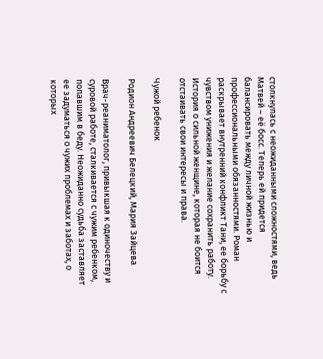столкнулась с неожиданными сложностями, ведь Матвей – её босс. Теперь ей придется балансировать между личной жизнью и профессиональными обязанностями. Роман раскрывает внутренний конфликт Тани, ее борьбу с чувством унижения и желание сохранить работу. История о сильной женщине, которая не боится отстаивать свои интересы и права.

Чужой ребенок

Родион Андреевич Белецкий, Мария Зайцева

Врач-реаниматолог, привыкшая к одиночеству и суровой работе, сталкивается с чужим ребенком, попавшим в беду. Неожиданно судьба заставляет ее задуматься о чужих проблемах и заботах, о которых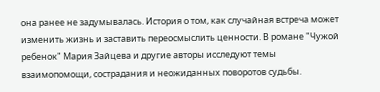она ранее не задумывалась. История о том, как случайная встреча может изменить жизнь и заставить переосмыслить ценности. В романе "Чужой ребенок" Мария Зайцева и другие авторы исследуют темы взаимопомощи, сострадания и неожиданных поворотов судьбы.